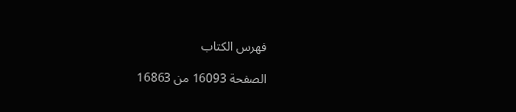فهرس الكتاب

الصفحة 16093 من 16863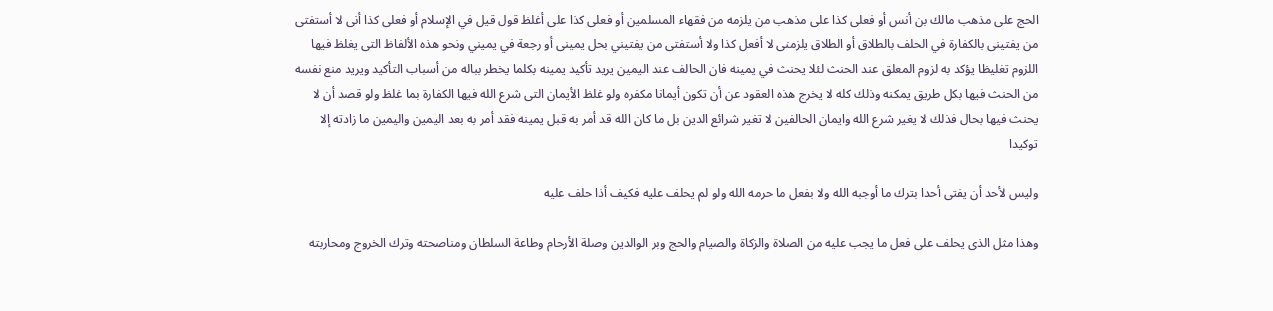الحج على مذهب مالك بن أنس أو فعلى كذا على مذهب من يلزمه من فقهاء المسلمين أو فعلى كذا على أغلظ قول قيل في الإسلام أو فعلى كذا أنى لا أستفتى من يفتينى بالكفارة في الحلف بالطلاق أو الطلاق يلزمنى لا أفعل كذا ولا أستفتى من يفتيني بحل يمينى أو رجعة في يميني ونحو هذه الألفاظ التى يغلظ فيها اللزوم تغليظا يؤكد به لزوم المعلق عند الحنث لئلا يحنث في يمينه فان الحالف عند اليمين يريد تأكيد يمينه بكلما يخطر بباله من أسباب التأكيد ويريد منع نفسه من الحنث فيها بكل طريق يمكنه وذلك كله لا يخرج هذه العقود عن أن تكون أيمانا مكفره ولو غلظ الأيمان التى شرع الله فيها الكفارة بما غلظ ولو قصد أن لا يحنث فيها بحال فذلك لا يغير شرع الله وايمان الحالفين لا تغير شرائع الدين بل ما كان الله قد أمر به قبل يمينه فقد أمر به بعد اليمين واليمين ما زادته إلا توكيدا

وليس لأحد أن يفتى أحدا بترك ما أوجبه الله ولا بفعل ما حرمه الله ولو لم يحلف عليه فكيف أذا حلف عليه

وهذا مثل الذى يحلف على فعل ما يجب عليه من الصلاة والزكاة والصيام والحج وبر الوالدين وصلة الأرحام وطاعة السلطان ومناصحته وترك الخروج ومحاربته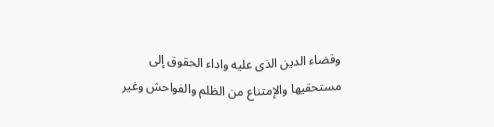وقضاء الدين الذى عليه واداء الحقوق إلى مستحقيها والإمتناع من الظلم والفواحش وغير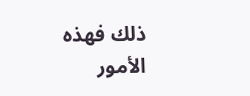ذلك فهذه الأمور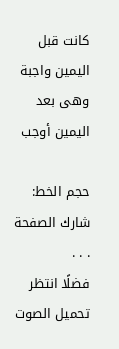كانت قبل اليمين واجبة وهى بعد اليمين أوجب

حجم الخط:
شارك الصفحة
. . .
فضلًا انتظر تحميل الصوت